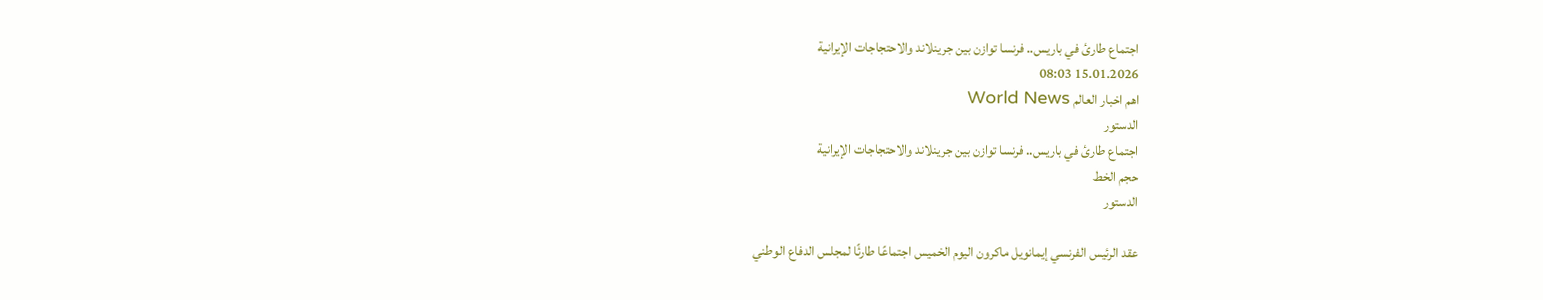اجتماع طارئ في باريس.. فرنسا توازن بين جرينلاند والاحتجاجات الإيرانية
15.01.2026 08:03
اهم اخبار العالم World News
الدستور
اجتماع طارئ في باريس.. فرنسا توازن بين جرينلاند والاحتجاجات الإيرانية
حجم الخط
الدستور

عقد الرئيس الفرنسي إيمانويل ماكرون اليوم الخميس اجتماعًا طارئًا لمجلس الدفاع الوطني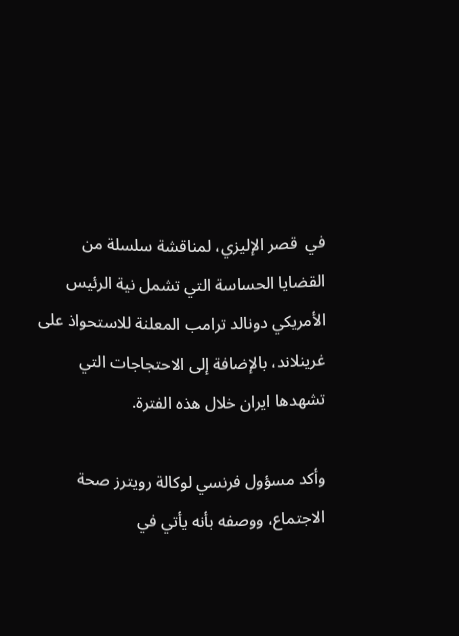في  قصر الإليزي، لمناقشة سلسلة من القضايا الحساسة التي تشمل نية الرئيس الأمريكي دونالد ترامب المعلنة للاستحواذ على غرينلاند، بالإضافة إلى الاحتجاجات التي تشهدها ايران خلال هذه الفترة.

وأكد مسؤول فرنسي لوكالة رويترز صحة الاجتماع، ووصفه بأنه يأتي في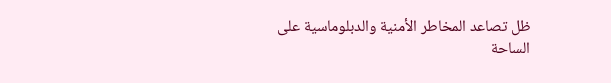ظل تصاعد المخاطر الأمنية والدبلوماسية على الساحة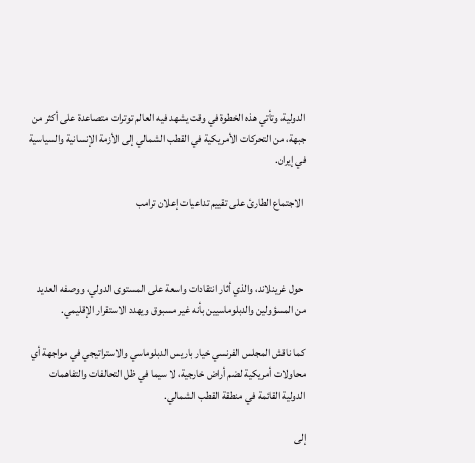الدولية، وتأتي هذه الخطوة في وقت يشهد فيه العالم توترات متصاعدة على أكثر من جبهة، من التحركات الأمريكية في القطب الشمالي إلى الأزمة الإنسانية والسياسية في إيران.

 الاجتماع الطارئ على تقييم تداعيات إعلان ترامب



 حول غرينلاند، والذي أثار انتقادات واسعة على المستوى الدولي، ووصفه العديد من المسؤولين والدبلوماسيين بأنه غير مسبوق ويهدد الاستقرار الإقليمي.

كما ناقش المجلس الفرنسي خيار باريس الدبلوماسي والاستراتيجي في مواجهة أي محاولات أمريكية لضم أراض خارجية، لا سيما في ظل التحالفات والتفاهمات الدولية القائمة في منطقة القطب الشمالي.

إلى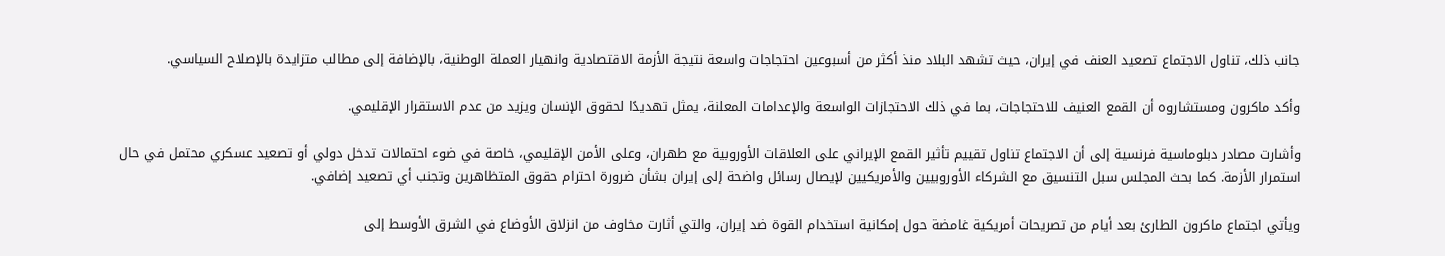جانب ذلك، تناول الاجتماع تصعيد العنف في إيران، حيث تشهد البلاد منذ أكثر من أسبوعين احتجاجات واسعة نتيجة الأزمة الاقتصادية وانهيار العملة الوطنية، بالإضافة إلى مطالب متزايدة بالإصلاح السياسي.

وأكد ماكرون ومستشاروه أن القمع العنيف للاحتجاجات، بما في ذلك الاحتجازات الواسعة والإعدامات المعلنة، يمثل تهديدًا لحقوق الإنسان ويزيد من عدم الاستقرار الإقليمي.

وأشارت مصادر دبلوماسية فرنسية إلى أن الاجتماع تناول تقييم تأثير القمع الإيراني على العلاقات الأوروبية مع طهران، وعلى الأمن الإقليمي، خاصة في ضوء احتمالات تدخل دولي أو تصعيد عسكري محتمل في حال استمرار الأزمة. كما بحث المجلس سبل التنسيق مع الشركاء الأوروبيين والأمريكيين لإيصال رسائل واضحة إلى إيران بشأن ضرورة احترام حقوق المتظاهرين وتجنب أي تصعيد إضافي.

ويأتي اجتماع ماكرون الطارئ بعد أيام من تصريحات أمريكية غامضة حول إمكانية استخدام القوة ضد إيران، والتي أثارت مخاوف من انزلاق الأوضاع في الشرق الأوسط إلى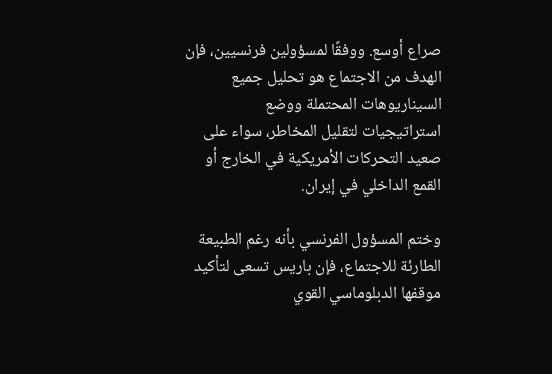صراع أوسع. ووفقًا لمسؤولين فرنسيين، فإن الهدف من الاجتماع هو تحليل جميع السيناريوهات المحتملة ووضع استراتيجيات لتقليل المخاطر، سواء على صعيد التحركات الأمريكية في الخارج أو القمع الداخلي في إيران.

وختم المسؤول الفرنسي بأنه رغم الطبيعة الطارئة للاجتماع، فإن باريس تسعى لتأكيد موقفها الدبلوماسي القوي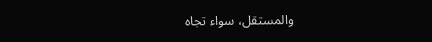والمستقل، سواء تجاه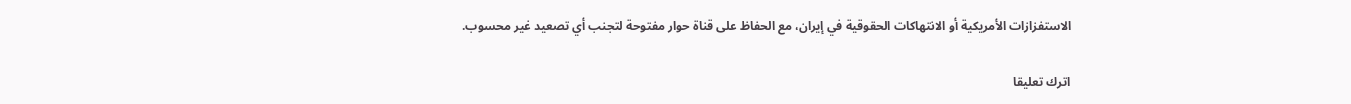الاستفزازات الأمريكية أو الانتهاكات الحقوقية في إيران، مع الحفاظ على قناة حوار مفتوحة لتجنب أي تصعيد غير محسوب.

اترك تعليقا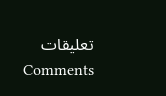تعليقات
Comments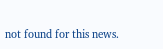not found for this news.